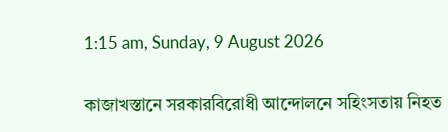1:15 am, Sunday, 9 August 2026

কাজাখস্তানে সরকারবিরোধী আন্দোলনে সহিংসতায় নিহত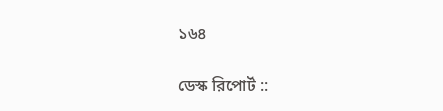১৬৪

ডেস্ক রিপোর্ট ::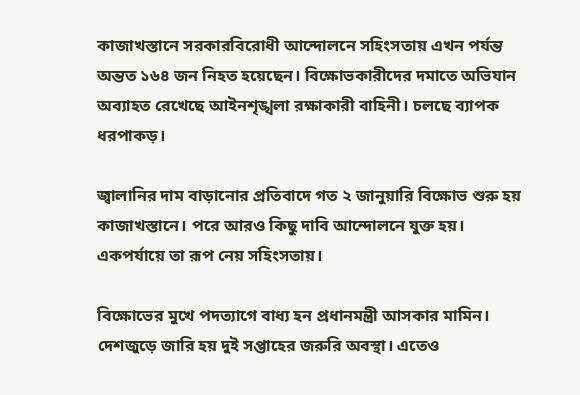কাজাখস্তানে সরকারবিরোধী আন্দোলনে সহিংসতায় এখন পর্যন্ত অন্তত ১৬৪ জন নিহত হয়েছেন। বিক্ষোভকারীদের দমাতে অভিযান অব্যাহত রেখেছে আইনশৃঙ্খলা রক্ষাকারী বাহিনী। চলছে ব্যাপক ধরপাকড়।

জ্বালানির দাম বাড়ানোর প্রতিবাদে গত ২ জানুয়ারি বিক্ষোভ শুরু হয় কাজাখস্তানে। পরে আরও কিছু দাবি আন্দোলনে যুক্ত হয়। একপর্যায়ে তা রূপ নেয় সহিংসতায়।

বিক্ষোভের মুখে পদত্যাগে বাধ্য হন প্রধানমন্ত্রী আসকার মামিন। দেশজুড়ে জারি হয় দুই সপ্তাহের জরুরি অবস্থা। এতেও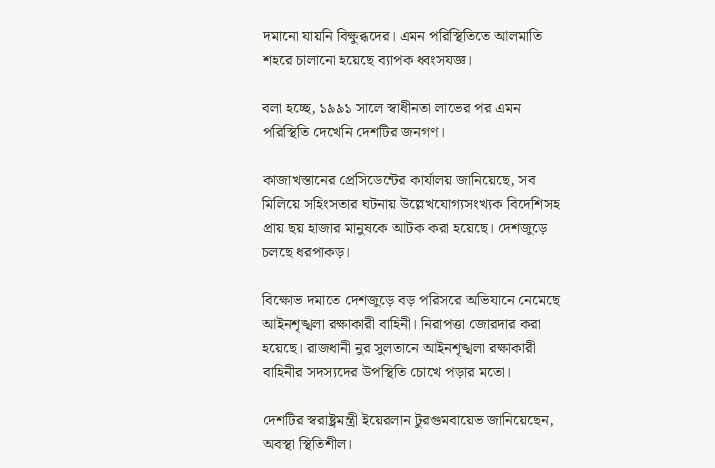দমানো যায়নি বিক্ষুব্ধদের। এমন পরিস্থিতিতে আলমাতি শহরে চালানো হয়েছে ব্যাপক ধ্বংসযজ্ঞ।

বলা হচ্ছে, ১৯৯১ সালে স্বাধীনতা লাভের পর এমন পরিস্থিতি দেখেনি দেশটির জনগণ।

কাজাখস্তানের প্রেসিডেন্টের কার্যালয় জানিয়েছে, সব মিলিয়ে সহিংসতার ঘটনায় উল্লেখযোগ্যসংখ্যক বিদেশিসহ প্রায় ছয় হাজার মানুষকে আটক করা হয়েছে। দেশজুড়ে চলছে ধরপাকড়।

বিক্ষোভ দমাতে দেশজুড়ে বড় পরিসরে অভিযানে নেমেছে আইনশৃঙ্খলা রক্ষাকারী বাহিনী। নিরাপত্তা জোরদার করা হয়েছে। রাজধানী নুর সুলতানে আইনশৃঙ্খলা রক্ষাকারী বাহিনীর সদস্যদের উপস্থিতি চোখে পড়ার মতো।

দেশটির স্বরাষ্ট্রমন্ত্রী ইয়েরলান টুরগুমবায়েভ জানিয়েছেন, অবস্থা স্থিতিশীল।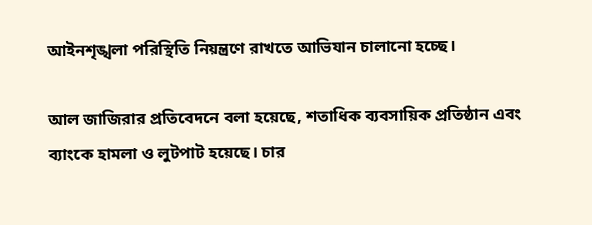আইনশৃঙ্খলা পরিস্থিতি নিয়ন্ত্রণে রাখতে আভিযান চালানো হচ্ছে।

আল জাজিরার প্রতিবেদনে বলা হয়েছে, শতাধিক ব্যবসায়িক প্রতিষ্ঠান এবং ব্যাংকে হামলা ও লুটপাট হয়েছে। চার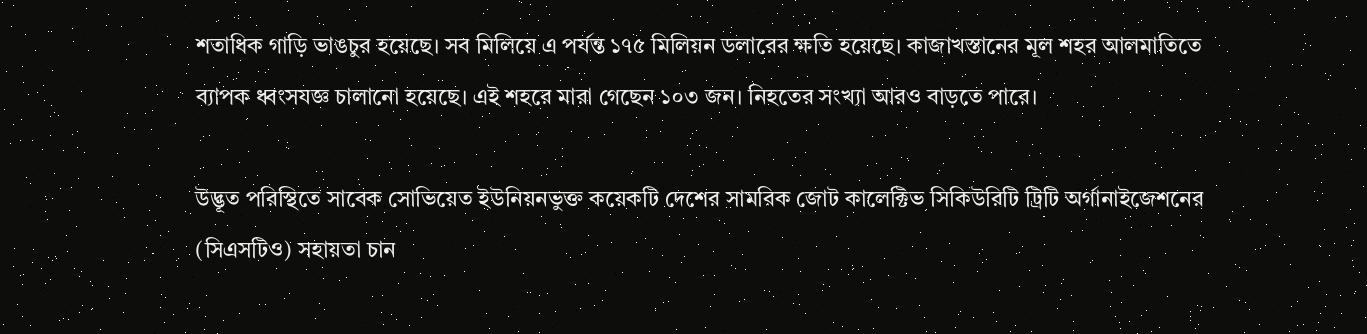শতাধিক গাড়ি ভাঙচুর হয়েছে। সব মিলিয়ে এ পর্যন্ত ১৭৫ মিলিয়ন ডলারের ক্ষতি হয়েছে। কাজাখস্তানের মূল শহর আলমাতিতে ব্যাপক ধ্বংসযজ্ঞ চালানো হয়েছে। এই শহরে মারা গেছেন ১০৩ জন। নিহতের সংখ্যা আরও বাড়তে পারে।

উদ্ভূত পরিস্থিতে সাবেক সোভিয়েত ইউনিয়নভুক্ত কয়েকটি দেশের সামরিক জোট কালেক্টিভ সিকিউরিটি ট্রিটি অর্গানাইজেশনের (সিএসটিও) সহায়তা চান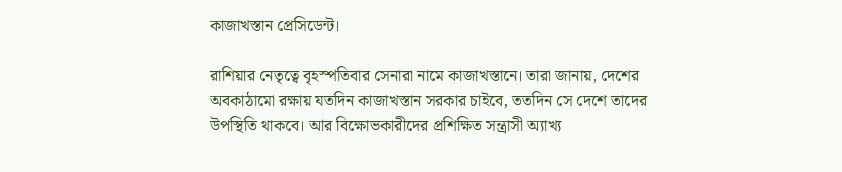কাজাখস্তান প্রেসিডেন্ট।

রাশিয়ার নেতৃত্বে বৃহস্পতিবার সেনারা নামে কাজাখস্তানে। তারা জানায়, দেশের অবকাঠামো রক্ষায় যতদিন কাজাখস্তান সরকার চাইবে, ততদিন সে দেশে তাদের উপস্থিতি থাকবে। আর বিক্ষোভকারীদের প্রশিক্ষিত সন্ত্রাসী অ্যাখ্য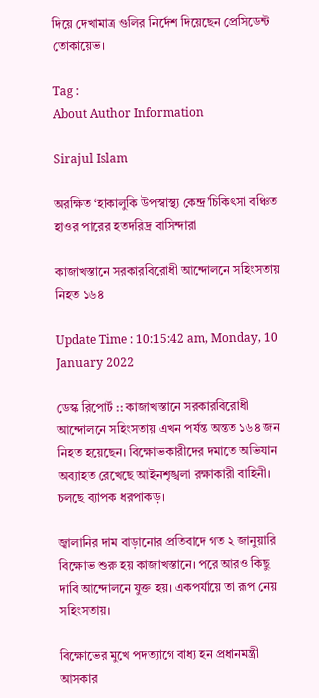দিয়ে দেখামাত্র গুলির নির্দেশ দিয়েছেন প্রেসিডেন্ট তোকায়েভ।

Tag :
About Author Information

Sirajul Islam

অরক্ষিত ‘হাকালুকি উপস্বাস্থ্য কেন্দ্র’চিকিৎসা বঞ্চিত হাওর পারের হতদরিদ্র বাসিন্দারা

কাজাখস্তানে সরকারবিরোধী আন্দোলনে সহিংসতায় নিহত ১৬৪

Update Time : 10:15:42 am, Monday, 10 January 2022

ডেস্ক রিপোর্ট :: কাজাখস্তানে সরকারবিরোধী আন্দোলনে সহিংসতায় এখন পর্যন্ত অন্তত ১৬৪ জন নিহত হয়েছেন। বিক্ষোভকারীদের দমাতে অভিযান অব্যাহত রেখেছে আইনশৃঙ্খলা রক্ষাকারী বাহিনী। চলছে ব্যাপক ধরপাকড়।

জ্বালানির দাম বাড়ানোর প্রতিবাদে গত ২ জানুয়ারি বিক্ষোভ শুরু হয় কাজাখস্তানে। পরে আরও কিছু দাবি আন্দোলনে যুক্ত হয়। একপর্যায়ে তা রূপ নেয় সহিংসতায়।

বিক্ষোভের মুখে পদত্যাগে বাধ্য হন প্রধানমন্ত্রী আসকার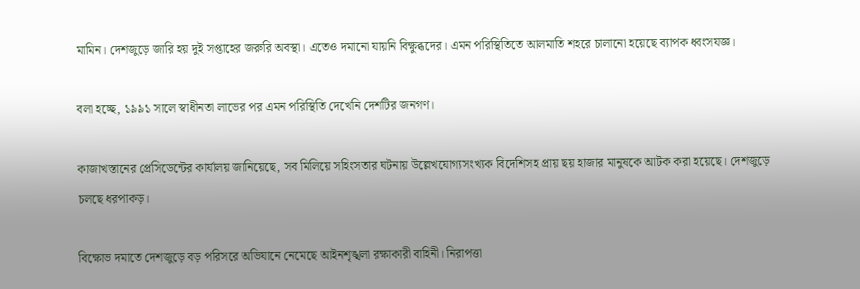মামিন। দেশজুড়ে জারি হয় দুই সপ্তাহের জরুরি অবস্থা। এতেও দমানো যায়নি বিক্ষুব্ধদের। এমন পরিস্থিতিতে আলমাতি শহরে চালানো হয়েছে ব্যাপক ধ্বংসযজ্ঞ।

বলা হচ্ছে, ১৯৯১ সালে স্বাধীনতা লাভের পর এমন পরিস্থিতি দেখেনি দেশটির জনগণ।

কাজাখস্তানের প্রেসিডেন্টের কার্যালয় জানিয়েছে, সব মিলিয়ে সহিংসতার ঘটনায় উল্লেখযোগ্যসংখ্যক বিদেশিসহ প্রায় ছয় হাজার মানুষকে আটক করা হয়েছে। দেশজুড়ে চলছে ধরপাকড়।

বিক্ষোভ দমাতে দেশজুড়ে বড় পরিসরে অভিযানে নেমেছে আইনশৃঙ্খলা রক্ষাকারী বাহিনী। নিরাপত্তা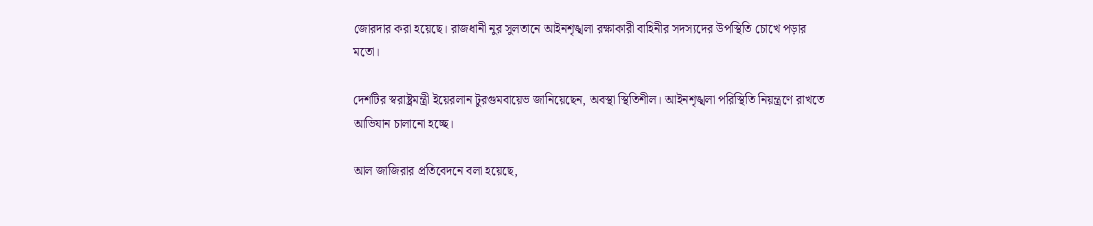জোরদার করা হয়েছে। রাজধানী নুর সুলতানে আইনশৃঙ্খলা রক্ষাকারী বাহিনীর সদস্যদের উপস্থিতি চোখে পড়ার মতো।

দেশটির স্বরাষ্ট্রমন্ত্রী ইয়েরলান টুরগুমবায়েভ জানিয়েছেন, অবস্থা স্থিতিশীল। আইনশৃঙ্খলা পরিস্থিতি নিয়ন্ত্রণে রাখতে আভিযান চালানো হচ্ছে।

আল জাজিরার প্রতিবেদনে বলা হয়েছে,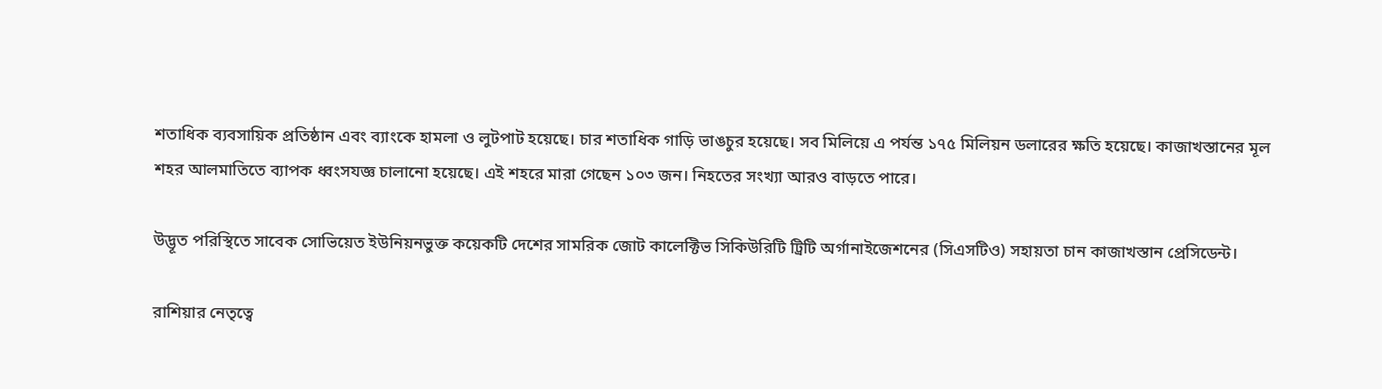শতাধিক ব্যবসায়িক প্রতিষ্ঠান এবং ব্যাংকে হামলা ও লুটপাট হয়েছে। চার শতাধিক গাড়ি ভাঙচুর হয়েছে। সব মিলিয়ে এ পর্যন্ত ১৭৫ মিলিয়ন ডলারের ক্ষতি হয়েছে। কাজাখস্তানের মূল শহর আলমাতিতে ব্যাপক ধ্বংসযজ্ঞ চালানো হয়েছে। এই শহরে মারা গেছেন ১০৩ জন। নিহতের সংখ্যা আরও বাড়তে পারে।

উদ্ভূত পরিস্থিতে সাবেক সোভিয়েত ইউনিয়নভুক্ত কয়েকটি দেশের সামরিক জোট কালেক্টিভ সিকিউরিটি ট্রিটি অর্গানাইজেশনের (সিএসটিও) সহায়তা চান কাজাখস্তান প্রেসিডেন্ট।

রাশিয়ার নেতৃত্বে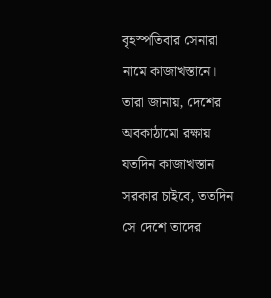বৃহস্পতিবার সেনারা নামে কাজাখস্তানে। তারা জানায়, দেশের অবকাঠামো রক্ষায় যতদিন কাজাখস্তান সরকার চাইবে, ততদিন সে দেশে তাদের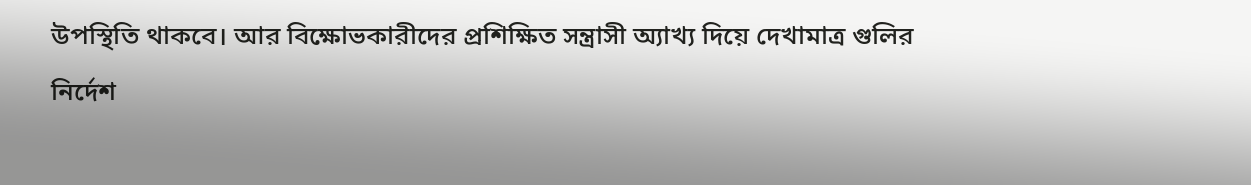উপস্থিতি থাকবে। আর বিক্ষোভকারীদের প্রশিক্ষিত সন্ত্রাসী অ্যাখ্য দিয়ে দেখামাত্র গুলির নির্দেশ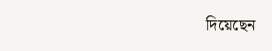দিয়েছেন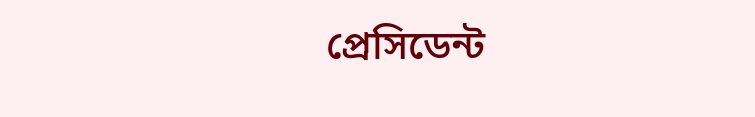প্রেসিডেন্ট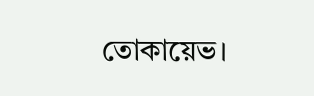তোকায়েভ।